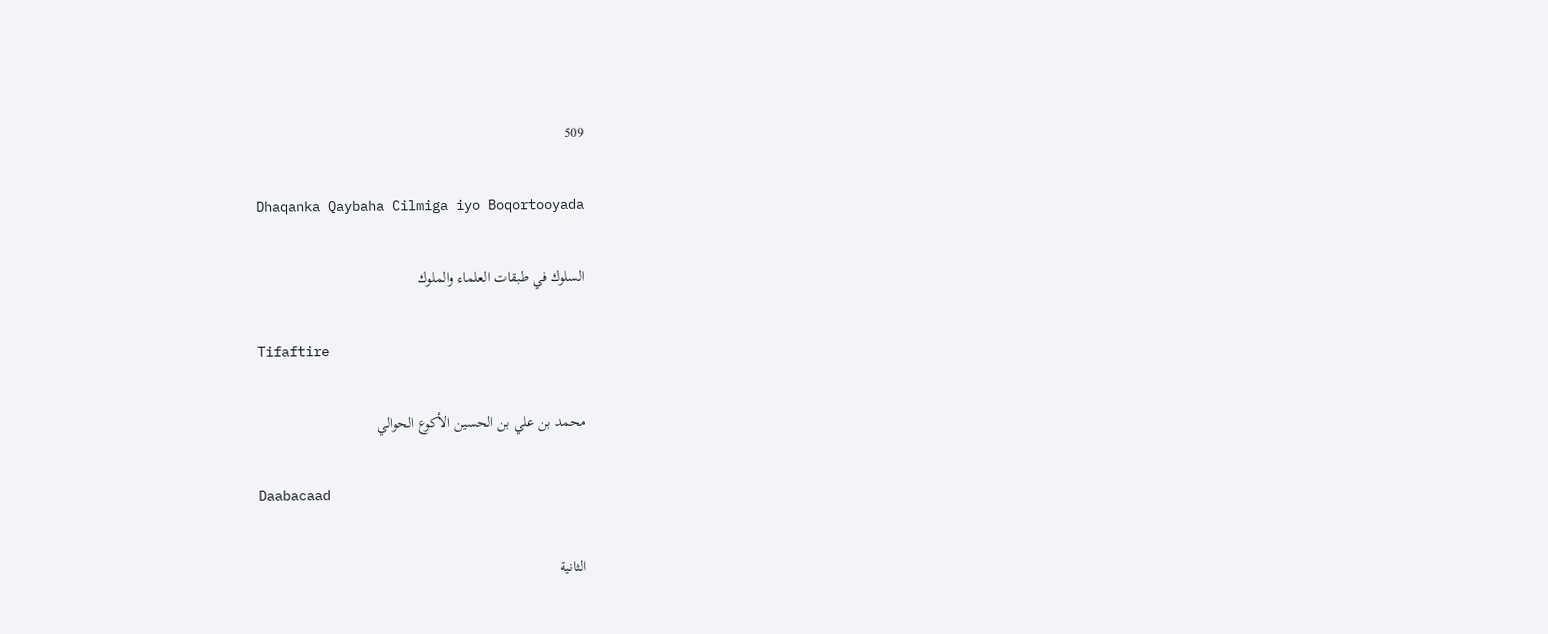509

Dhaqanka Qaybaha Cilmiga iyo Boqortooyada

السلوك في طبقات العلماء والملوك

Tifaftire

محمد بن علي بن الحسين الأكوع الحوالي

Daabacaad

الثانية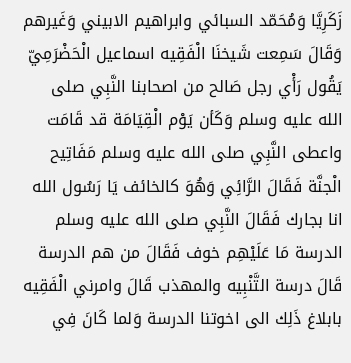زَكَرِيَّا وَمُحَمّد السبائي وابراهيم الابيني وَغَيرهم وَقَالَ سَمِعت شَيخنَا الْفَقِيه اسماعيل الْحَضْرَمِيّ يَقُول رَأْي رجل صَالح من اصحابنا النَّبِي صلى الله عليه وسلم وَكَأن يَوْم الْقِيَامَة قد قَامَت واعطى النَّبِي صلى الله عليه وسلم مَفَاتِيح الْجنَّة فَقَالَ الرَّائِي وَهُوَ كالخائف يَا رَسُول الله انا بجارك فَقَالَ النَّبِي صلى الله عليه وسلم الدرسة مَا عَلَيْهِم خوف فَقَالَ من هم الدرسة قَالَ درسة التَّنْبِيه والمهذب قَالَ وامرني الْفَقِيه بابلاغ ذَلِك الى اخوتنا الدرسة وَلما كَانَ فِي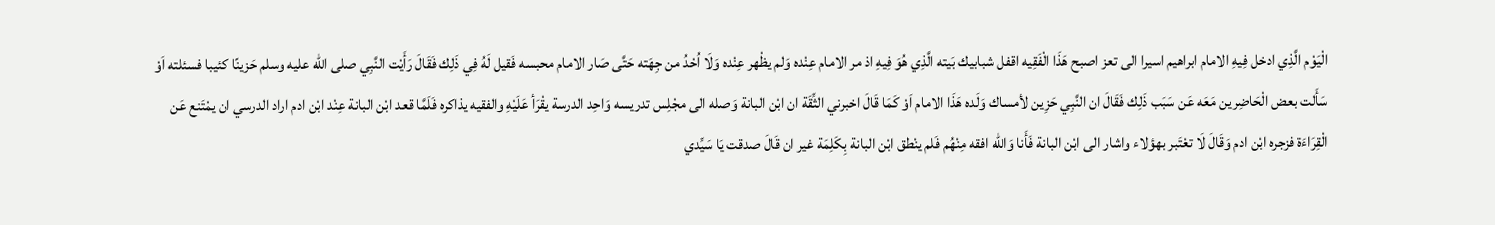الْيَوْم الَّذِي ادخل فِيهِ الامام ابراهيم اسيرا الى تعز اصبح هَذَا الْفَقِيه اقفل شبابيك بَيته الَّذِي هُوَ فِيهِ اذ مر الامام عِنْده وَلم يظْهر عِنْده وَلَا اُحْدُ من جِهَته حَتَّى صَار الامام محبسه فَقيل لَهُ فِي ذَلِك فَقَالَ رَأَيْت النَّبِي صلى الله عليه وسلم حَزينًا كئيبا فسئلته اَوْ سَأَلت بعض الْحَاضِرين مَعَه عَن سَبَب ذَلِك فَقَالَ ان النَّبِي حَزِين لأمساك وَلَده هَذَا الامام اَوْ كَمَا قَالَ اخبرني الثِّقَة ان ابْن البانة وَصله الى مجْلِس تدريسه وَاحِد الدرسة يقْرَأ عَلَيْهِ والفقيه يذاكره فَلَمَّا قعد ابْن البانة عِنْد ابْن ادم اراد الدرسي ان يمْتَنع عَن الْقِرَاءَة فزجره ابْن ادم وَقَالَ لَا تعْتَبر بهؤلاء واشار الى ابْن البانة فَأَنا وَالله افقه مِنْهُم فَلم ينْطق ابْن البانة بِكَلِمَة غير ان قَالَ صدقت يَا سَيِّدي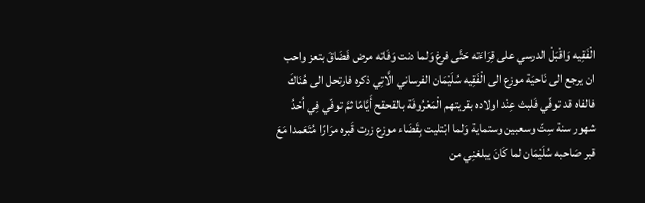الْفَقِيه وَاقْبَلْ الدرسي على قِرَاءَته حَتَّى فرغ وَلما دنت وَفَاته مرض فَضَاقَ بتعز واحب ان يرجع الى نَاحيَة موزع الى الْفَقِيه سُلَيْمَان الفرساني الَّاتِي ذكره فارتحل الى هُنَاكَ فالفاه قد توفّي فَلبث عِنْد اولاده بقريتهم الْمَعْرُوفَة بالقحقح أَيَّامًا ثمَّ توفّي فِي اُحْدُ شهور سنة سِتّ وسعبين وستماية وَلما ابْتليت بِقَضَاء موزع زرت قَبره مرَارًا مُتَعَمدا مَعَ قبر صَاحبه سُلَيْمَان لما كَانَ يبلغنِي من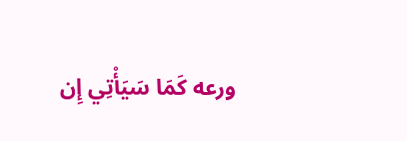ورعه كَمَا سَيَأْتِي إِن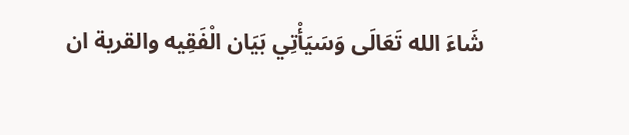شَاءَ الله تَعَالَى وَسَيَأْتِي بَيَان الْفَقِيه والقرية ان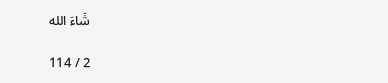شَاءَ الله

2 / 114